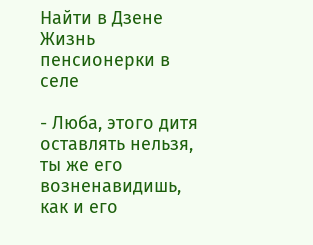Найти в Дзене
Жизнь пенсионерки в селе

- Люба, этого дитя оставлять нельзя, ты же его возненавидишь, как и его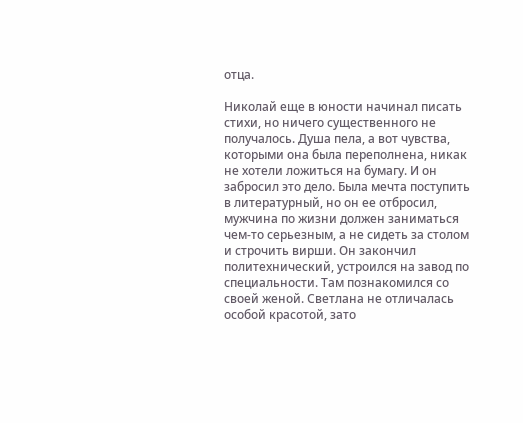отца.

Николай еще в юности начинал писать стихи, но ничего существенного не получалось. Душа пела, а вот чувства, которыми она была переполнена, никак не хотели ложиться на бумагу. И он забросил это дело. Была мечта поступить в литературный, но он ее отбросил, мужчина по жизни должен заниматься чем-то серьезным, а не сидеть за столом и строчить вирши. Он закончил политехнический, устроился на завод по специальности. Там познакомился со своей женой. Светлана не отличалась особой красотой, зато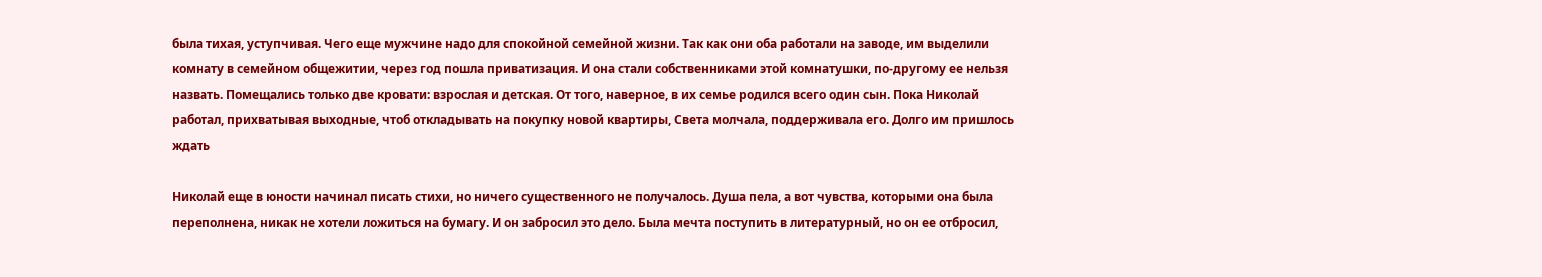была тихая, уступчивая. Чего еще мужчине надо для спокойной семейной жизни. Так как они оба работали на заводе, им выделили комнату в семейном общежитии, через год пошла приватизация. И она стали собственниками этой комнатушки, по-другому ее нельзя назвать. Помещались только две кровати: взрослая и детская. От того, наверное, в их семье родился всего один сын. Пока Николай работал, прихватывая выходные, чтоб откладывать на покупку новой квартиры, Света молчала, поддерживала его. Долго им пришлось ждать

Николай еще в юности начинал писать стихи, но ничего существенного не получалось. Душа пела, а вот чувства, которыми она была переполнена, никак не хотели ложиться на бумагу. И он забросил это дело. Была мечта поступить в литературный, но он ее отбросил,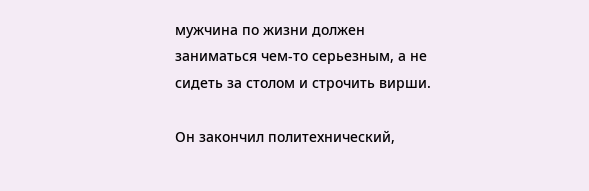мужчина по жизни должен заниматься чем-то серьезным, а не сидеть за столом и строчить вирши.

Он закончил политехнический,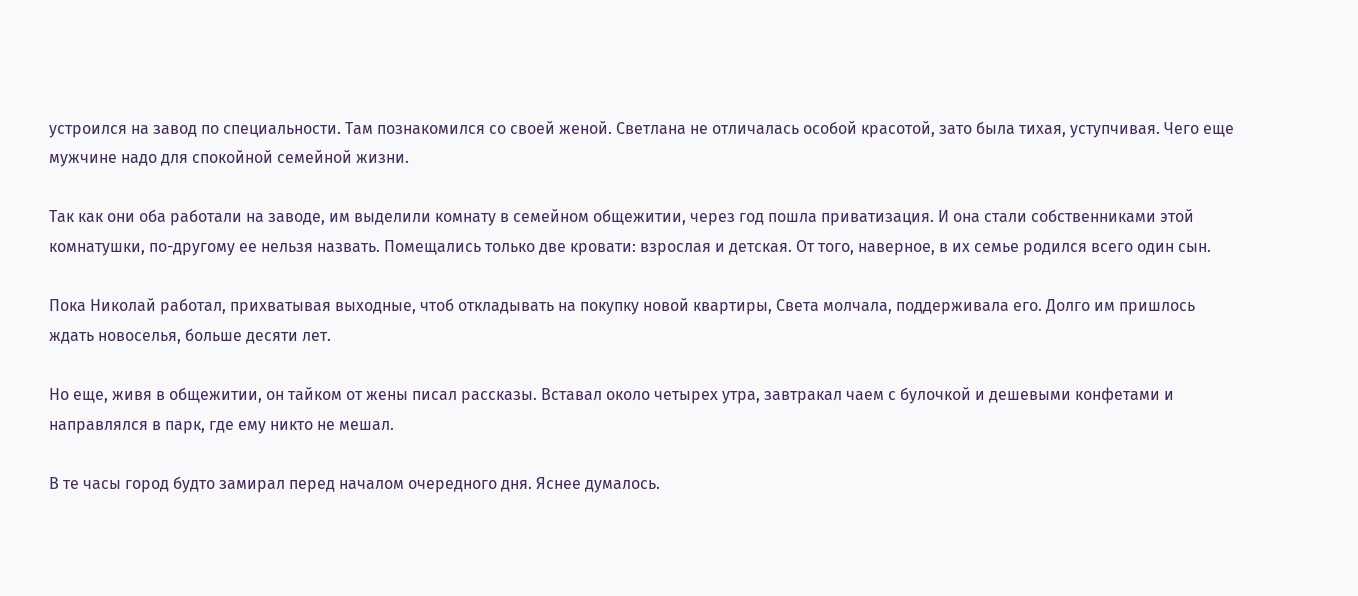устроился на завод по специальности. Там познакомился со своей женой. Светлана не отличалась особой красотой, зато была тихая, уступчивая. Чего еще мужчине надо для спокойной семейной жизни.

Так как они оба работали на заводе, им выделили комнату в семейном общежитии, через год пошла приватизация. И она стали собственниками этой комнатушки, по-другому ее нельзя назвать. Помещались только две кровати: взрослая и детская. От того, наверное, в их семье родился всего один сын.

Пока Николай работал, прихватывая выходные, чтоб откладывать на покупку новой квартиры, Света молчала, поддерживала его. Долго им пришлось ждать новоселья, больше десяти лет.

Но еще, живя в общежитии, он тайком от жены писал рассказы. Вставал около четырех утра, завтракал чаем с булочкой и дешевыми конфетами и направлялся в парк, где ему никто не мешал.

В те часы город будто замирал перед началом очередного дня. Яснее думалось.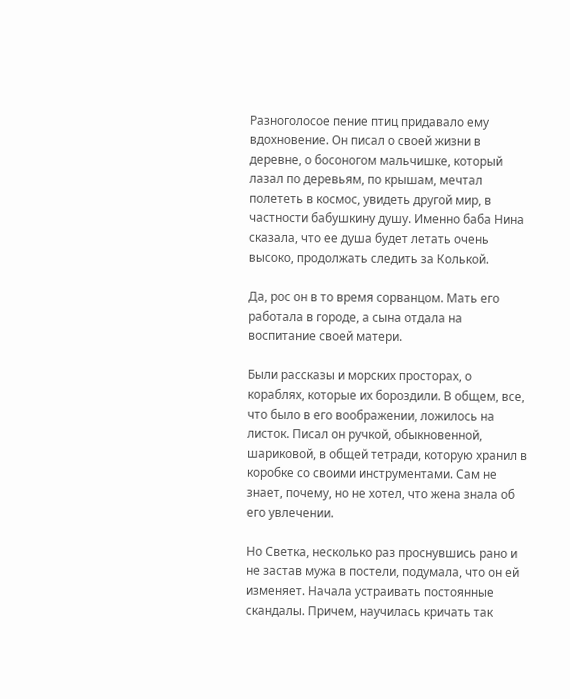Разноголосое пение птиц придавало ему вдохновение. Он писал о своей жизни в деревне, о босоногом мальчишке, который лазал по деревьям, по крышам, мечтал полететь в космос, увидеть другой мир, в частности бабушкину душу. Именно баба Нина сказала, что ее душа будет летать очень высоко, продолжать следить за Колькой.

Да, рос он в то время сорванцом. Мать его работала в городе, а сына отдала на воспитание своей матери.

Были рассказы и морских просторах, о кораблях, которые их бороздили. В общем, все, что было в его воображении, ложилось на листок. Писал он ручкой, обыкновенной, шариковой, в общей тетради, которую хранил в коробке со своими инструментами. Сам не знает, почему, но не хотел, что жена знала об его увлечении.

Но Светка, несколько раз проснувшись рано и не застав мужа в постели, подумала, что он ей изменяет. Начала устраивать постоянные скандалы. Причем, научилась кричать так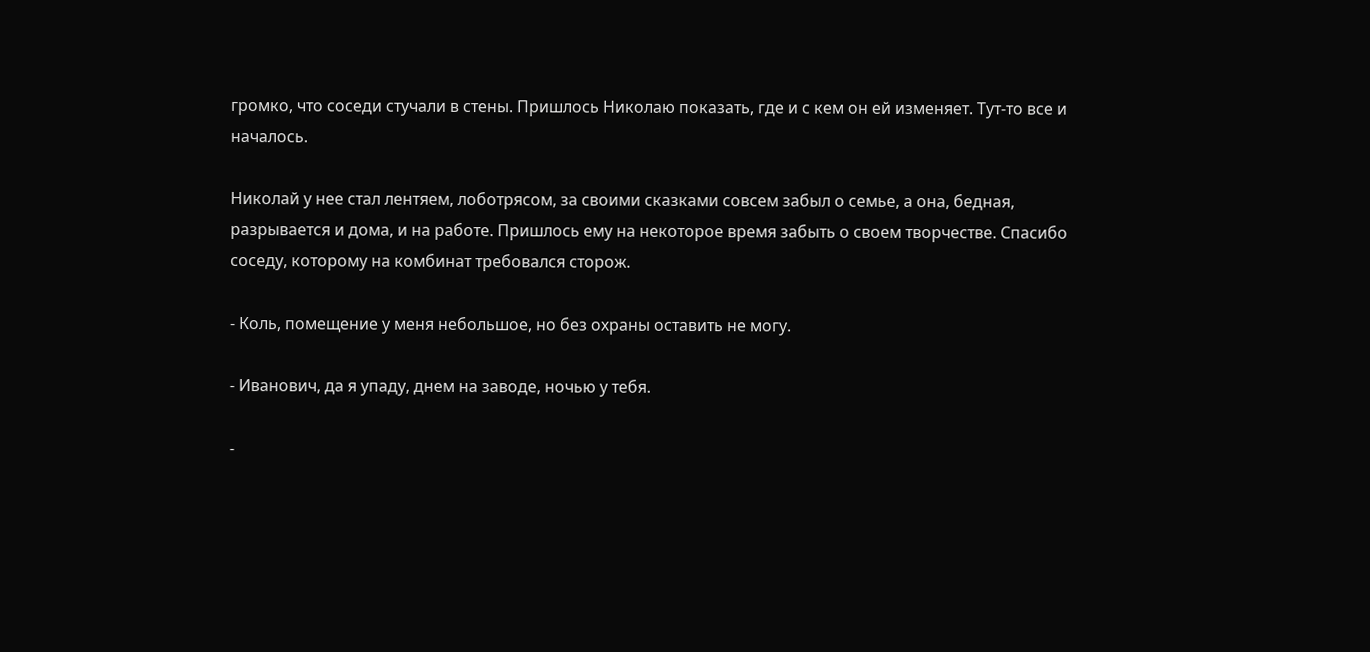громко, что соседи стучали в стены. Пришлось Николаю показать, где и с кем он ей изменяет. Тут-то все и началось.

Николай у нее стал лентяем, лоботрясом, за своими сказками совсем забыл о семье, а она, бедная, разрывается и дома, и на работе. Пришлось ему на некоторое время забыть о своем творчестве. Спасибо соседу, которому на комбинат требовался сторож.

- Коль, помещение у меня небольшое, но без охраны оставить не могу.

- Иванович, да я упаду, днем на заводе, ночью у тебя.

-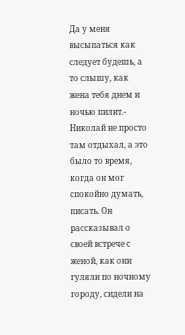Да у меня высыпаться как следует будешь, а то слышу, как жена тебя днем и ночью пилит.- Николай не просто там отдыхал, а это было то время, когда он мог спокойно думать, писать. Он рассказывал о своей встрече с женой, как они гуляли по ночному городу, сидели на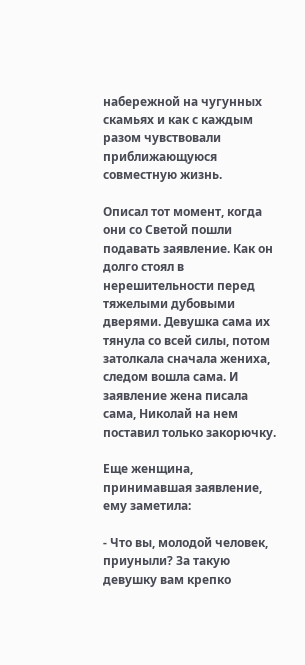набережной на чугунных скамьях и как с каждым разом чувствовали приближающуюся совместную жизнь.

Описал тот момент, когда они со Светой пошли подавать заявление. Как он долго стоял в нерешительности перед тяжелыми дубовыми дверями. Девушка сама их тянула со всей силы, потом затолкала сначала жениха, следом вошла сама. И заявление жена писала сама, Николай на нем поставил только закорючку.

Еще женщина, принимавшая заявление, ему заметила:

- Что вы, молодой человек, приуныли? За такую девушку вам крепко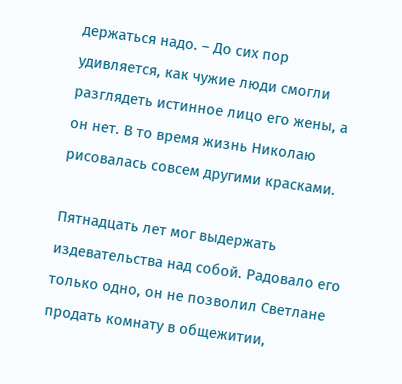держаться надо. – До сих пор удивляется, как чужие люди смогли разглядеть истинное лицо его жены, а он нет. В то время жизнь Николаю рисовалась совсем другими красками.

Пятнадцать лет мог выдержать издевательства над собой. Радовало его только одно, он не позволил Светлане продать комнату в общежитии,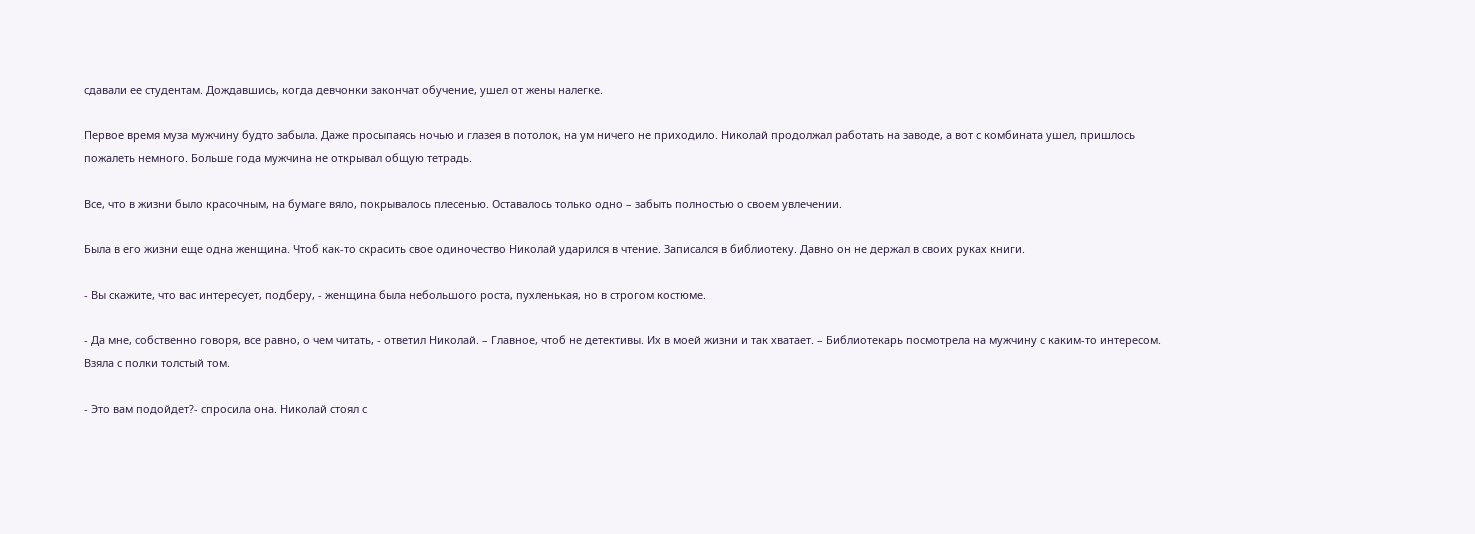сдавали ее студентам. Дождавшись, когда девчонки закончат обучение, ушел от жены налегке.

Первое время муза мужчину будто забыла. Даже просыпаясь ночью и глазея в потолок, на ум ничего не приходило. Николай продолжал работать на заводе, а вот с комбината ушел, пришлось пожалеть немного. Больше года мужчина не открывал общую тетрадь.

Все, что в жизни было красочным, на бумаге вяло, покрывалось плесенью. Оставалось только одно – забыть полностью о своем увлечении.

Была в его жизни еще одна женщина. Чтоб как-то скрасить свое одиночество Николай ударился в чтение. Записался в библиотеку. Давно он не держал в своих руках книги.

- Вы скажите, что вас интересует, подберу, - женщина была небольшого роста, пухленькая, но в строгом костюме.

- Да мне, собственно говоря, все равно, о чем читать, - ответил Николай. – Главное, чтоб не детективы. Их в моей жизни и так хватает. – Библиотекарь посмотрела на мужчину с каким-то интересом. Взяла с полки толстый том.

- Это вам подойдет?- спросила она. Николай стоял с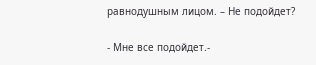равнодушным лицом. – Не подойдет?

- Мне все подойдет.-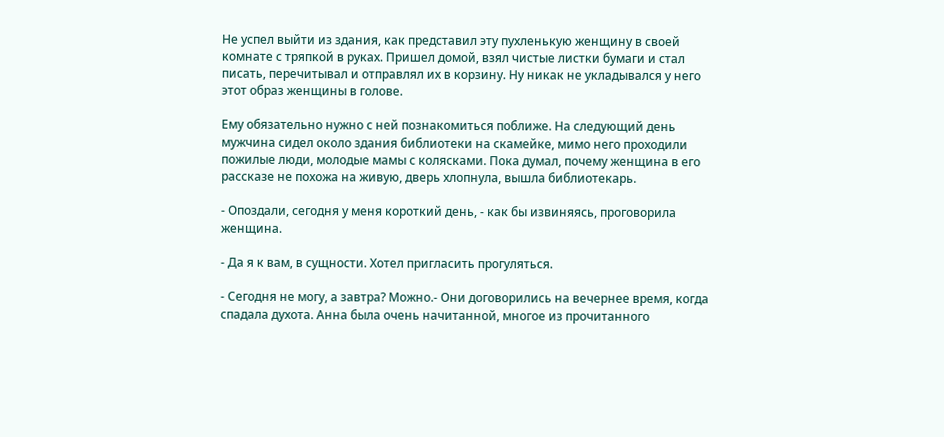Не успел выйти из здания, как представил эту пухленькую женщину в своей комнате с тряпкой в руках. Пришел домой, взял чистые листки бумаги и стал писать, перечитывал и отправлял их в корзину. Ну никак не укладывался у него этот образ женщины в голове.

Ему обязательно нужно с ней познакомиться поближе. На следующий день мужчина сидел около здания библиотеки на скамейке, мимо него проходили пожилые люди, молодые мамы с колясками. Пока думал, почему женщина в его рассказе не похожа на живую, дверь хлопнула, вышла библиотекарь.

- Опоздали, сегодня у меня короткий день, - как бы извиняясь, проговорила женщина.

- Да я к вам, в сущности. Хотел пригласить прогуляться.

- Сегодня не могу, а завтра? Можно.- Они договорились на вечернее время, когда спадала духота. Анна была очень начитанной, многое из прочитанного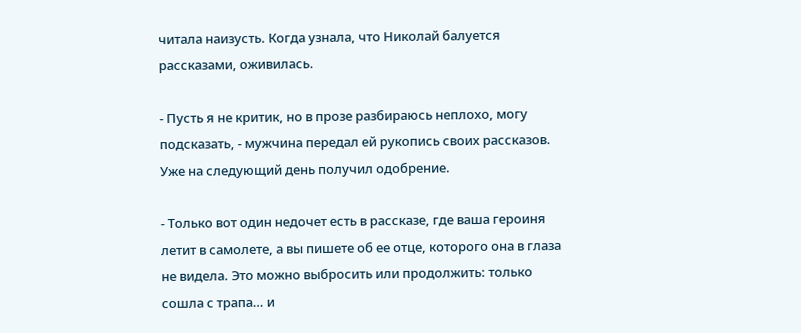читала наизусть. Когда узнала, что Николай балуется рассказами, оживилась.

- Пусть я не критик, но в прозе разбираюсь неплохо, могу подсказать, - мужчина передал ей рукопись своих рассказов. Уже на следующий день получил одобрение.

- Только вот один недочет есть в рассказе, где ваша героиня летит в самолете, а вы пишете об ее отце, которого она в глаза не видела. Это можно выбросить или продолжить: только сошла с трапа… и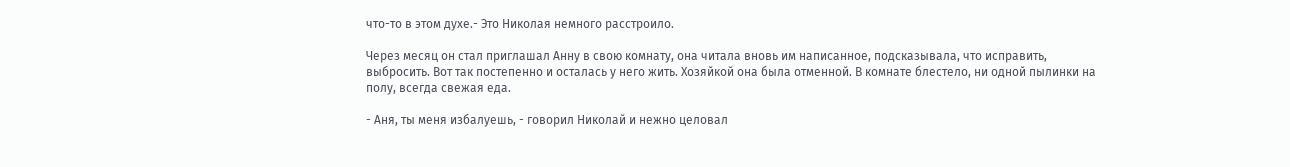что-то в этом духе.- Это Николая немного расстроило.

Через месяц он стал приглашал Анну в свою комнату, она читала вновь им написанное, подсказывала, что исправить, выбросить. Вот так постепенно и осталась у него жить. Хозяйкой она была отменной. В комнате блестело, ни одной пылинки на полу, всегда свежая еда.

- Аня, ты меня избалуешь, - говорил Николай и нежно целовал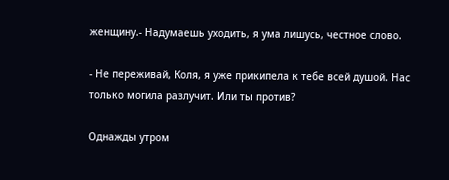женщину.- Надумаешь уходить, я ума лишусь, честное слово.

- Не переживай, Коля, я уже прикипела к тебе всей душой. Нас только могила разлучит. Или ты против?

Однажды утром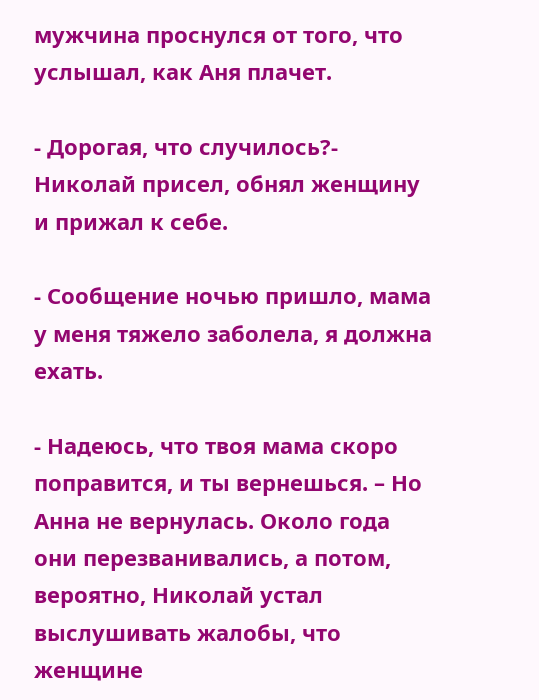мужчина проснулся от того, что услышал, как Аня плачет.

- Дорогая, что случилось?- Николай присел, обнял женщину и прижал к себе.

- Сообщение ночью пришло, мама у меня тяжело заболела, я должна ехать.

- Надеюсь, что твоя мама скоро поправится, и ты вернешься. – Но Анна не вернулась. Около года они перезванивались, а потом, вероятно, Николай устал выслушивать жалобы, что женщине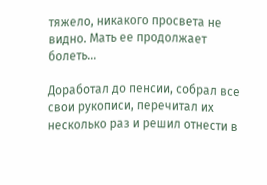тяжело, никакого просвета не видно. Мать ее продолжает болеть…

Доработал до пенсии, собрал все свои рукописи, перечитал их несколько раз и решил отнести в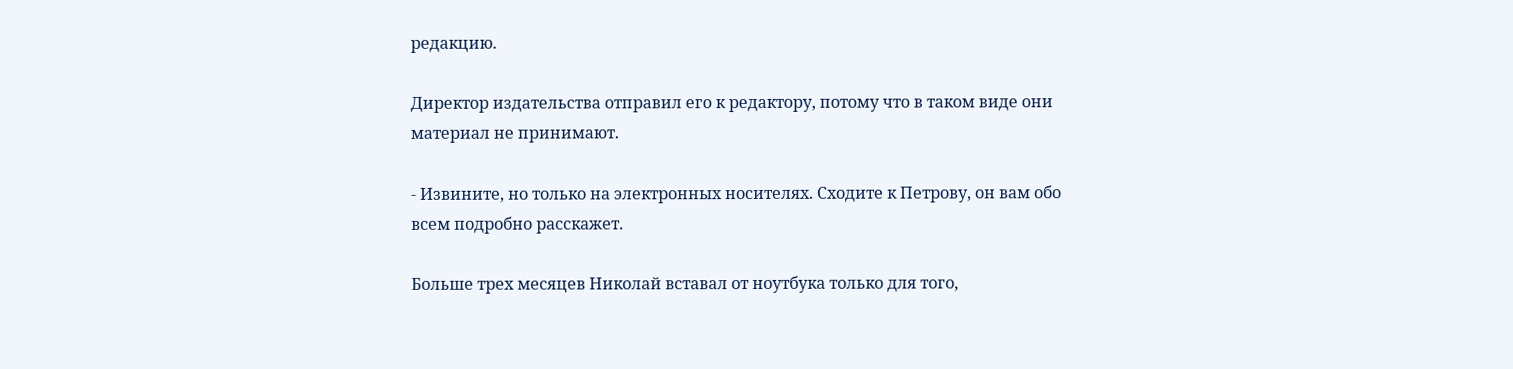редакцию.

Директор издательства отправил его к редактору, потому что в таком виде они материал не принимают.

- Извините, но только на электронных носителях. Сходите к Петрову, он вам обо всем подробно расскажет.

Больше трех месяцев Николай вставал от ноутбука только для того,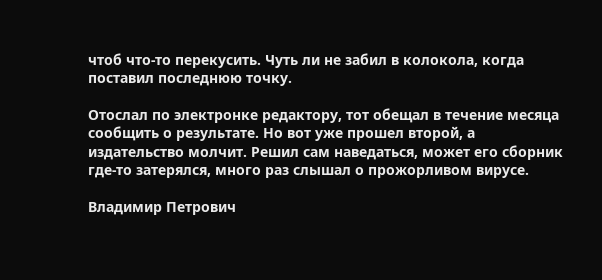чтоб что-то перекусить. Чуть ли не забил в колокола, когда поставил последнюю точку.

Отослал по электронке редактору, тот обещал в течение месяца сообщить о результате. Но вот уже прошел второй, а издательство молчит. Решил сам наведаться, может его сборник где-то затерялся, много раз слышал о прожорливом вирусе.

Владимир Петрович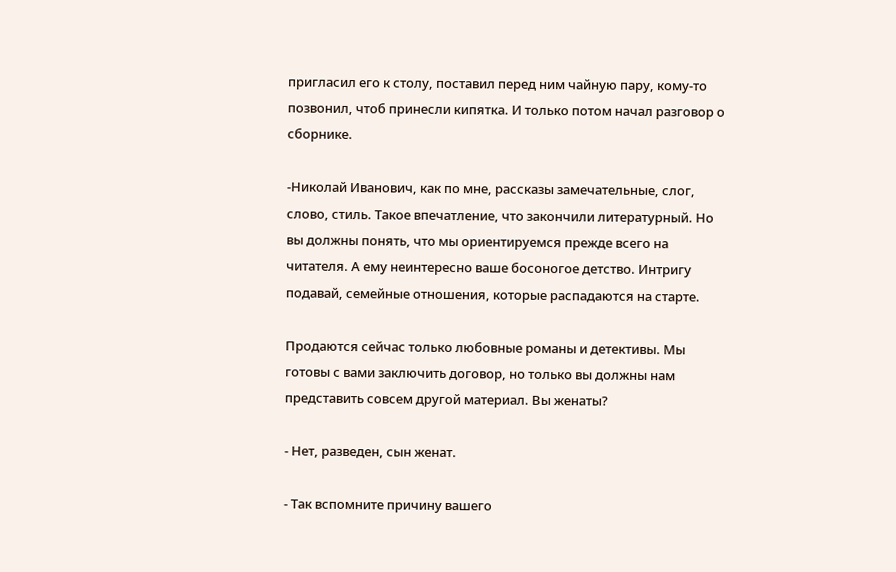пригласил его к столу, поставил перед ним чайную пару, кому-то позвонил, чтоб принесли кипятка. И только потом начал разговор о сборнике.

-Николай Иванович, как по мне, рассказы замечательные, слог, слово, стиль. Такое впечатление, что закончили литературный. Но вы должны понять, что мы ориентируемся прежде всего на читателя. А ему неинтересно ваше босоногое детство. Интригу подавай, семейные отношения, которые распадаются на старте.

Продаются сейчас только любовные романы и детективы. Мы готовы с вами заключить договор, но только вы должны нам представить совсем другой материал. Вы женаты?

- Нет, разведен, сын женат.

- Так вспомните причину вашего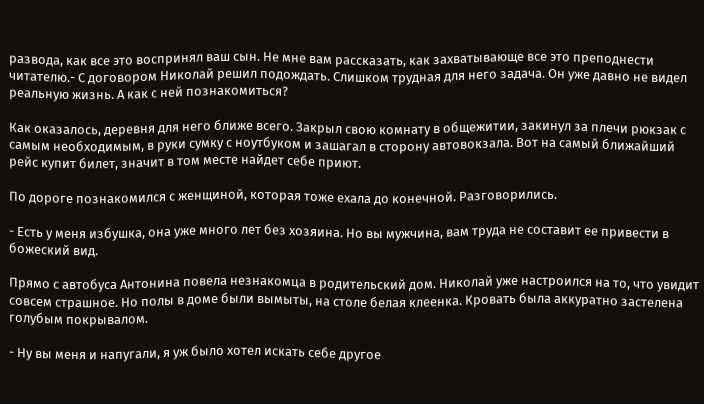развода, как все это воспринял ваш сын. Не мне вам рассказать, как захватывающе все это преподнести читателю.- С договором Николай решил подождать. Слишком трудная для него задача. Он уже давно не видел реальную жизнь. А как с ней познакомиться?

Как оказалось, деревня для него ближе всего. Закрыл свою комнату в общежитии, закинул за плечи рюкзак с самым необходимым, в руки сумку с ноутбуком и зашагал в сторону автовокзала. Вот на самый ближайший рейс купит билет, значит в том месте найдет себе приют.

По дороге познакомился с женщиной, которая тоже ехала до конечной. Разговорились.

- Есть у меня избушка, она уже много лет без хозяина. Но вы мужчина, вам труда не составит ее привести в божеский вид.

Прямо с автобуса Антонина повела незнакомца в родительский дом. Николай уже настроился на то, что увидит совсем страшное. Но полы в доме были вымыты, на столе белая клеенка. Кровать была аккуратно застелена голубым покрывалом.

- Ну вы меня и напугали, я уж было хотел искать себе другое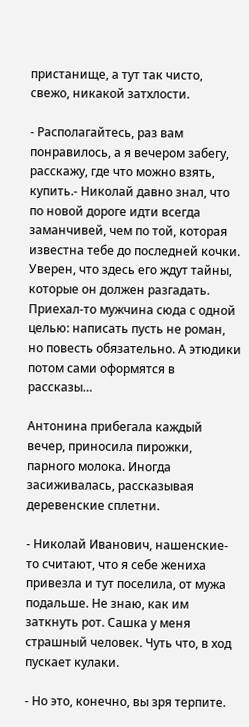пристанище, а тут так чисто, свежо, никакой затхлости.

- Располагайтесь, раз вам понравилось, а я вечером забегу, расскажу, где что можно взять, купить.- Николай давно знал, что по новой дороге идти всегда заманчивей, чем по той, которая известна тебе до последней кочки. Уверен, что здесь его ждут тайны, которые он должен разгадать. Приехал-то мужчина сюда с одной целью: написать пусть не роман, но повесть обязательно. А этюдики потом сами оформятся в рассказы…

Антонина прибегала каждый вечер, приносила пирожки, парного молока. Иногда засиживалась, рассказывая деревенские сплетни.

- Николай Иванович, нашенские-то считают, что я себе жениха привезла и тут поселила, от мужа подальше. Не знаю, как им заткнуть рот. Сашка у меня страшный человек. Чуть что, в ход пускает кулаки.

- Но это, конечно, вы зря терпите.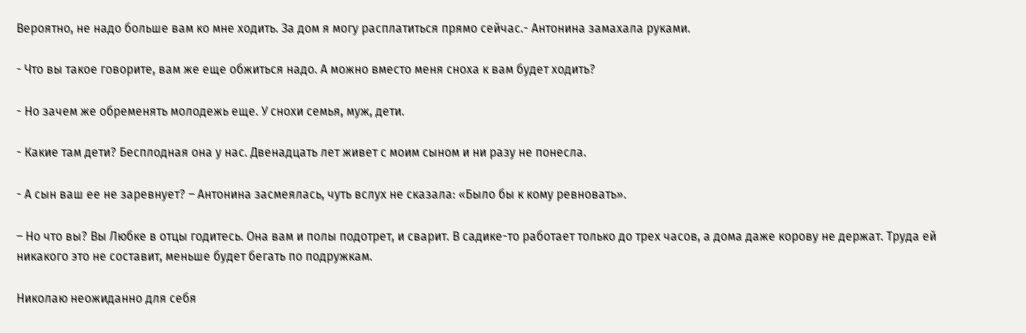Вероятно, не надо больше вам ко мне ходить. За дом я могу расплатиться прямо сейчас.- Антонина замахала руками.

- Что вы такое говорите, вам же еще обжиться надо. А можно вместо меня сноха к вам будет ходить?

- Но зачем же обременять молодежь еще. У снохи семья, муж, дети.

- Какие там дети? Бесплодная она у нас. Двенадцать лет живет с моим сыном и ни разу не понесла.

- А сын ваш ее не заревнует? – Антонина засмеялась, чуть вслух не сказала: «Было бы к кому ревновать».

– Но что вы? Вы Любке в отцы годитесь. Она вам и полы подотрет, и сварит. В садике-то работает только до трех часов, а дома даже корову не держат. Труда ей никакого это не составит, меньше будет бегать по подружкам.

Николаю неожиданно для себя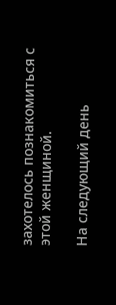захотелось познакомиться с этой женщиной.

На следующий день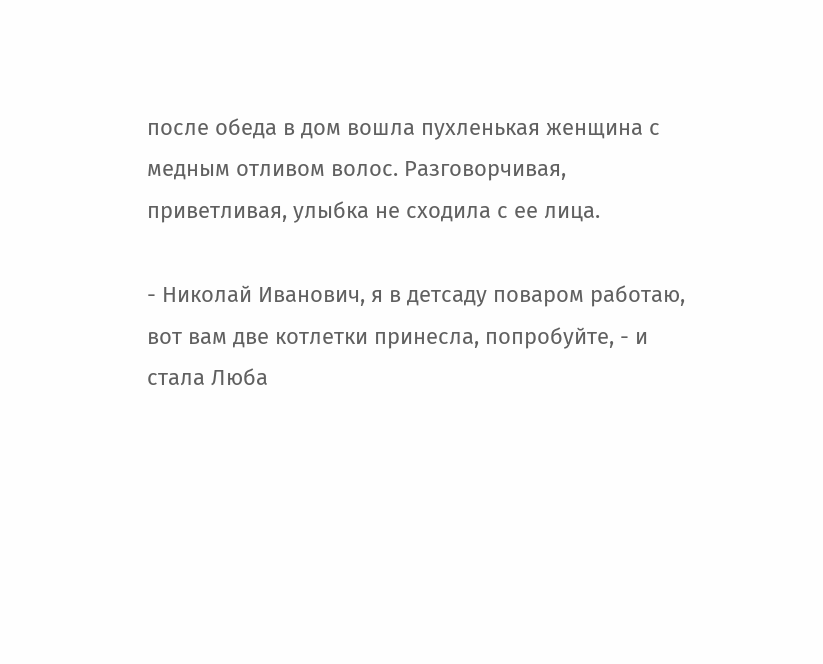после обеда в дом вошла пухленькая женщина с медным отливом волос. Разговорчивая, приветливая, улыбка не сходила с ее лица.

- Николай Иванович, я в детсаду поваром работаю, вот вам две котлетки принесла, попробуйте, - и стала Люба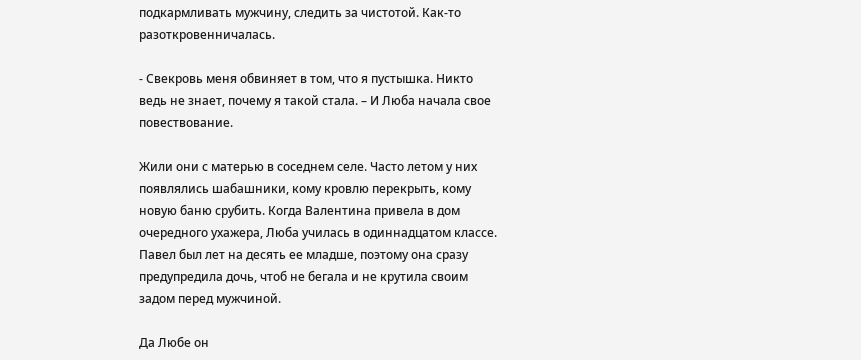подкармливать мужчину, следить за чистотой. Как-то разоткровенничалась.

- Свекровь меня обвиняет в том, что я пустышка. Никто ведь не знает, почему я такой стала. – И Люба начала свое повествование.

Жили они с матерью в соседнем селе. Часто летом у них появлялись шабашники, кому кровлю перекрыть, кому новую баню срубить. Когда Валентина привела в дом очередного ухажера, Люба училась в одиннадцатом классе. Павел был лет на десять ее младше, поэтому она сразу предупредила дочь, чтоб не бегала и не крутила своим задом перед мужчиной.

Да Любе он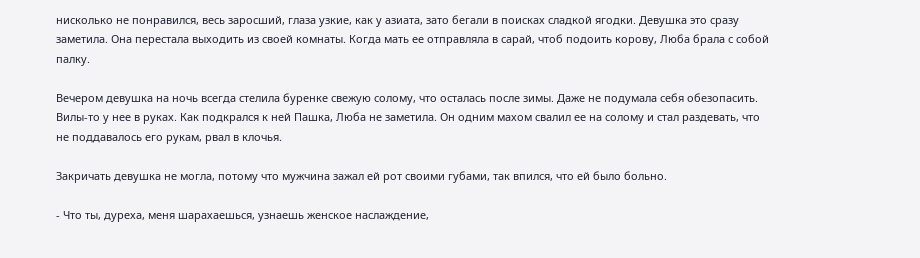нисколько не понравился, весь заросший, глаза узкие, как у азиата, зато бегали в поисках сладкой ягодки. Девушка это сразу заметила. Она перестала выходить из своей комнаты. Когда мать ее отправляла в сарай, чтоб подоить корову, Люба брала с собой палку.

Вечером девушка на ночь всегда стелила буренке свежую солому, что осталась после зимы. Даже не подумала себя обезопасить. Вилы-то у нее в руках. Как подкрался к ней Пашка, Люба не заметила. Он одним махом свалил ее на солому и стал раздевать, что не поддавалось его рукам, рвал в клочья.

Закричать девушка не могла, потому что мужчина зажал ей рот своими губами, так впился, что ей было больно.

- Что ты, дуреха, меня шарахаешься, узнаешь женское наслаждение,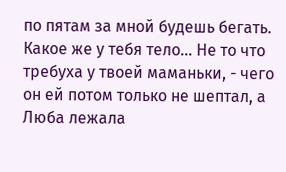по пятам за мной будешь бегать. Какое же у тебя тело… Не то что требуха у твоей маманьки, - чего он ей потом только не шептал, а Люба лежала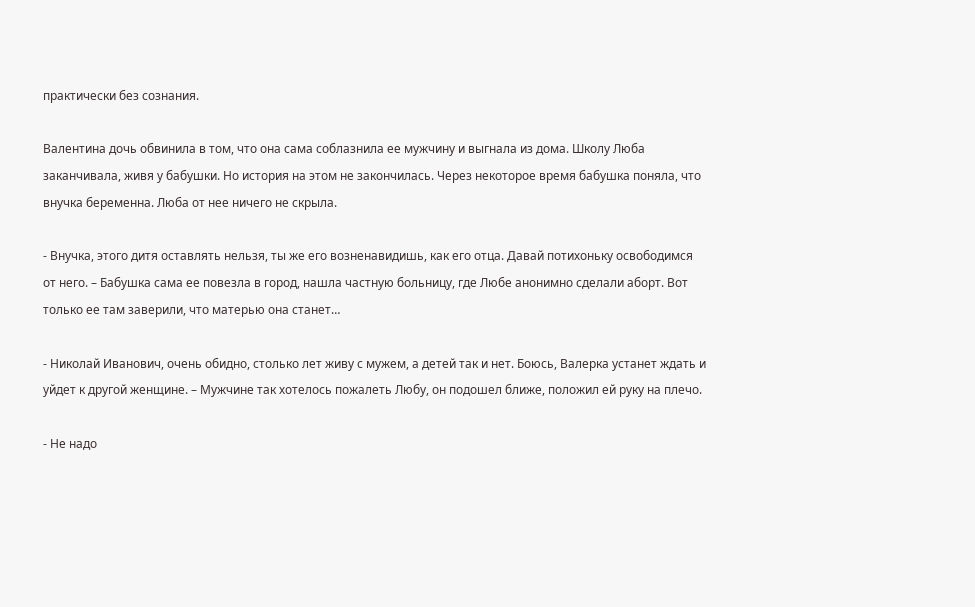практически без сознания.

Валентина дочь обвинила в том, что она сама соблазнила ее мужчину и выгнала из дома. Школу Люба заканчивала, живя у бабушки. Но история на этом не закончилась. Через некоторое время бабушка поняла, что внучка беременна. Люба от нее ничего не скрыла.

- Внучка, этого дитя оставлять нельзя, ты же его возненавидишь, как его отца. Давай потихоньку освободимся от него. – Бабушка сама ее повезла в город, нашла частную больницу, где Любе анонимно сделали аборт. Вот только ее там заверили, что матерью она станет…

- Николай Иванович, очень обидно, столько лет живу с мужем, а детей так и нет. Боюсь, Валерка устанет ждать и уйдет к другой женщине. – Мужчине так хотелось пожалеть Любу, он подошел ближе, положил ей руку на плечо.

- Не надо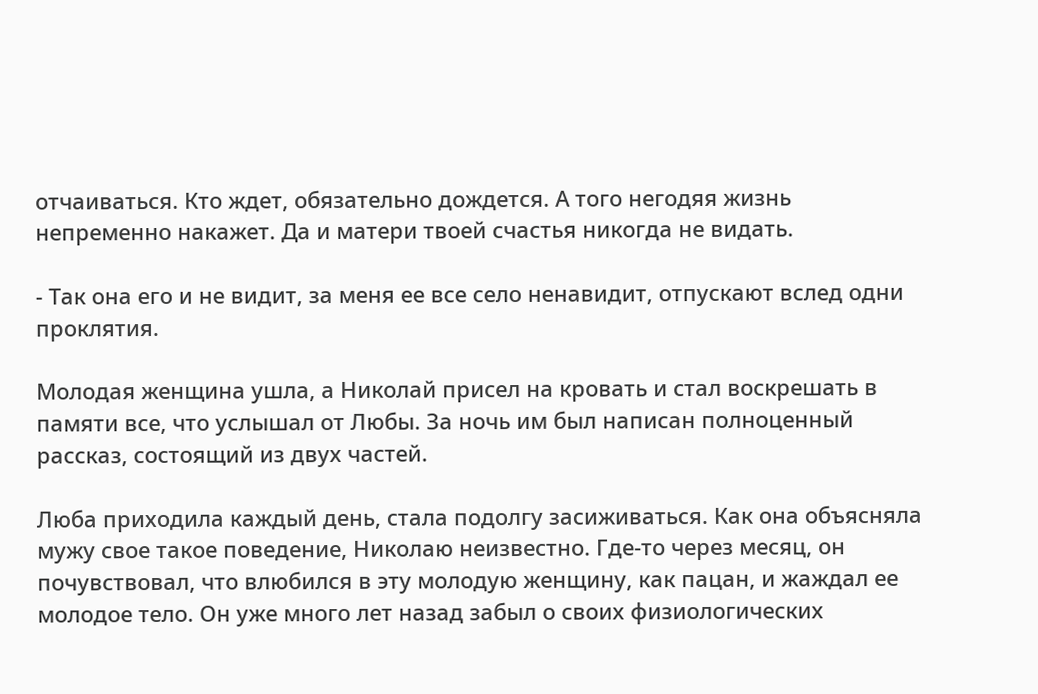отчаиваться. Кто ждет, обязательно дождется. А того негодяя жизнь непременно накажет. Да и матери твоей счастья никогда не видать.

- Так она его и не видит, за меня ее все село ненавидит, отпускают вслед одни проклятия.

Молодая женщина ушла, а Николай присел на кровать и стал воскрешать в памяти все, что услышал от Любы. За ночь им был написан полноценный рассказ, состоящий из двух частей.

Люба приходила каждый день, стала подолгу засиживаться. Как она объясняла мужу свое такое поведение, Николаю неизвестно. Где-то через месяц, он почувствовал, что влюбился в эту молодую женщину, как пацан, и жаждал ее молодое тело. Он уже много лет назад забыл о своих физиологических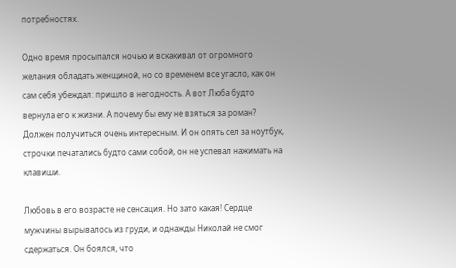потребностях.

Одно время просыпался ночью и вскакивал от огромного желания обладать женщиной, но со временем все угасло, как он сам себя убеждал: пришло в негодность. А вот Люба будто вернула его к жизни. А почему бы ему не взяться за роман? Должен получиться очень интересным. И он опять сел за ноутбук, строчки печатались будто сами собой, он не успевал нажимать на клавиши.

Любовь в его возрасте не сенсация. Но зато какая! Сердце мужчины вырывалось из груди, и однажды Николай не смог сдержаться. Он боялся, что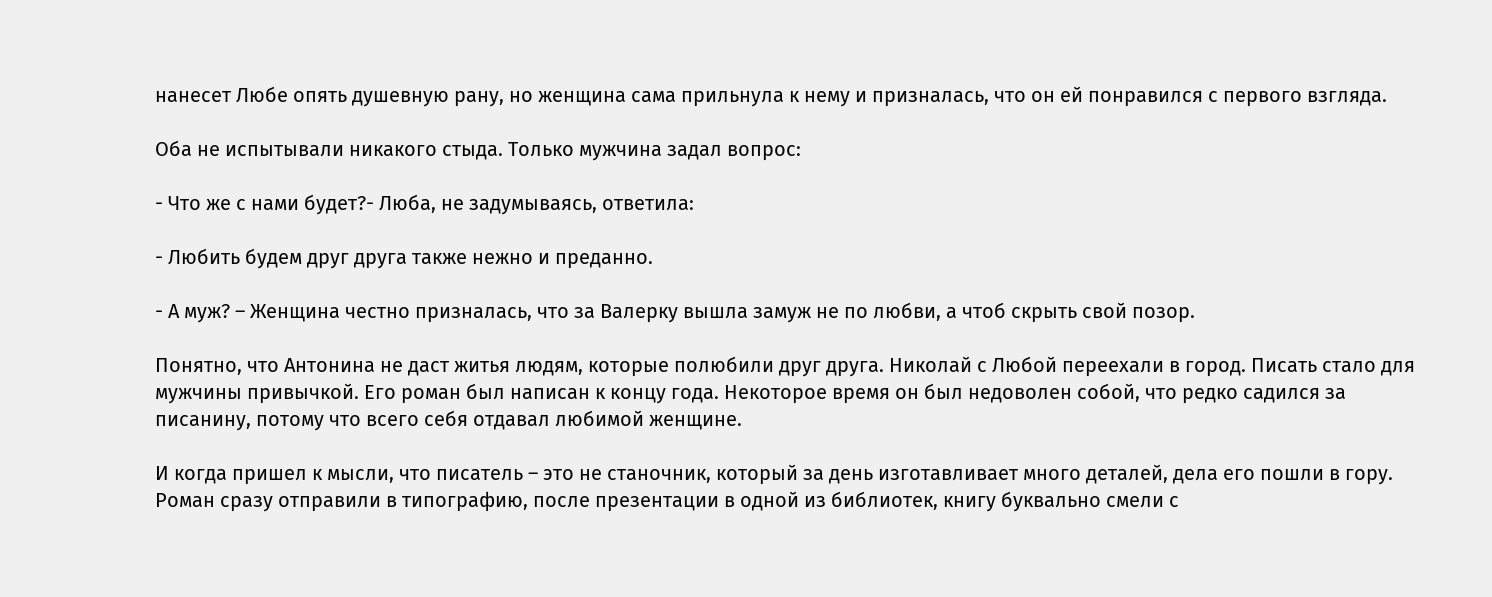нанесет Любе опять душевную рану, но женщина сама прильнула к нему и призналась, что он ей понравился с первого взгляда.

Оба не испытывали никакого стыда. Только мужчина задал вопрос:

- Что же с нами будет?- Люба, не задумываясь, ответила:

- Любить будем друг друга также нежно и преданно.

- А муж? – Женщина честно призналась, что за Валерку вышла замуж не по любви, а чтоб скрыть свой позор.

Понятно, что Антонина не даст житья людям, которые полюбили друг друга. Николай с Любой переехали в город. Писать стало для мужчины привычкой. Его роман был написан к концу года. Некоторое время он был недоволен собой, что редко садился за писанину, потому что всего себя отдавал любимой женщине.

И когда пришел к мысли, что писатель – это не станочник, который за день изготавливает много деталей, дела его пошли в гору. Роман сразу отправили в типографию, после презентации в одной из библиотек, книгу буквально смели с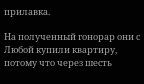прилавка.

На полученный гонорар они с Любой купили квартиру, потому что через шесть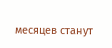месяцев станут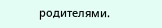родителями.